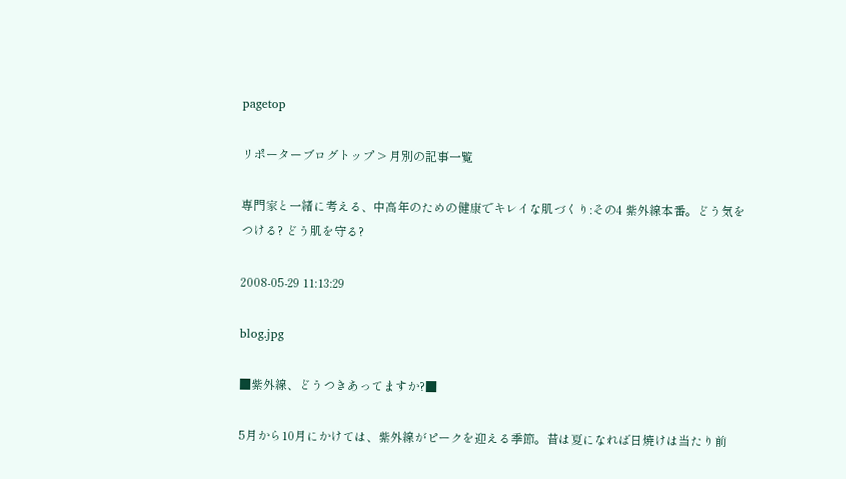pagetop

リポーターブログトップ > 月別の記事一覧

専門家と一緒に考える、中高年のための健康でキレイな肌づくり:その4 紫外線本番。どう気をつける? どう肌を守る?

2008-05-29 11:13:29

blog.jpg

■紫外線、どうつきあってますか?■

5月から10月にかけては、紫外線がピークを迎える季節。昔は夏になれば日焼けは当たり前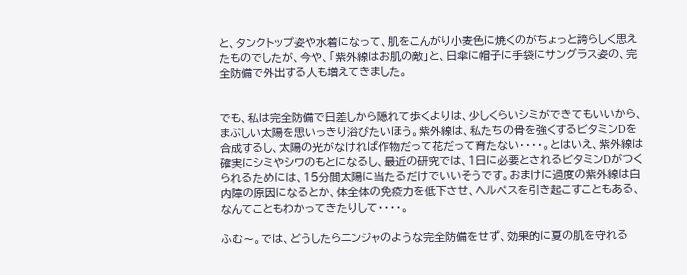と、タンクトップ姿や水着になって、肌をこんがり小麦色に焼くのがちょっと誇らしく思えたものでしたが、今や、「紫外線はお肌の敵」と、日傘に帽子に手袋にサングラス姿の、完全防備で外出する人も増えてきました。


でも、私は完全防備で日差しから隠れて歩くよりは、少しくらいシミができてもいいから、まぶしい太陽を思いっきり浴びたいほう。紫外線は、私たちの骨を強くするビタミンDを合成するし、太陽の光がなければ作物だって花だって育たない・・・・。とはいえ、紫外線は確実にシミやシワのもとになるし、最近の研究では、1日に必要とされるビタミンDがつくられるためには、15分間太陽に当たるだけでいいそうです。おまけに過度の紫外線は白内障の原因になるとか、体全体の免疫力を低下させ、ヘルペスを引き起こすこともある、なんてこともわかってきたりして・・・・。

ふむ〜。では、どうしたらニンジャのような完全防備をせず、効果的に夏の肌を守れる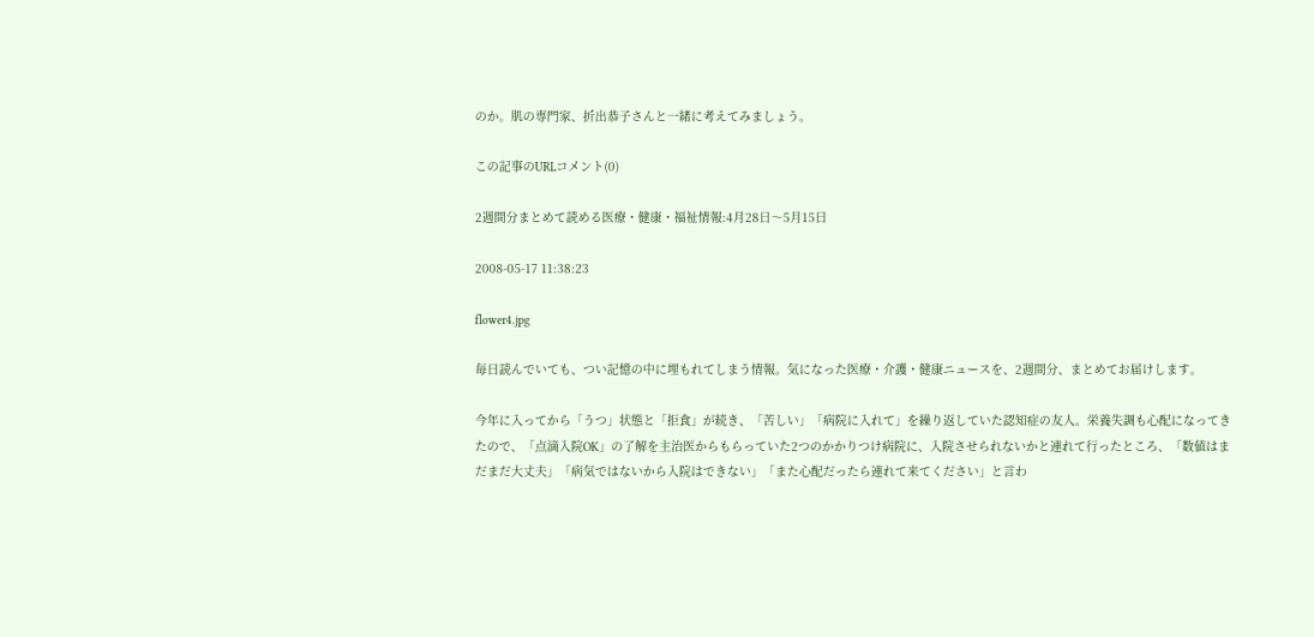のか。肌の専門家、折出恭子さんと一緒に考えてみましょう。

この記事のURLコメント(0)

2週間分まとめて読める医療・健康・福祉情報:4月28日〜5月15日

2008-05-17 11:38:23

flower4.jpg

毎日読んでいても、つい記憶の中に埋もれてしまう情報。気になった医療・介護・健康ニュースを、2週間分、まとめてお届けします。

今年に入ってから「うつ」状態と「拒食」が続き、「苦しい」「病院に入れて」を繰り返していた認知症の友人。栄養失調も心配になってきたので、「点滴入院OK」の了解を主治医からもらっていた2つのかかりつけ病院に、入院させられないかと連れて行ったところ、「数値はまだまだ大丈夫」「病気ではないから入院はできない」「また心配だったら連れて来てください」と言わ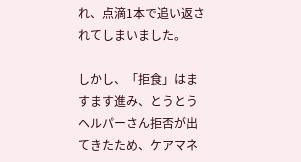れ、点滴1本で追い返されてしまいました。

しかし、「拒食」はますます進み、とうとうヘルパーさん拒否が出てきたため、ケアマネ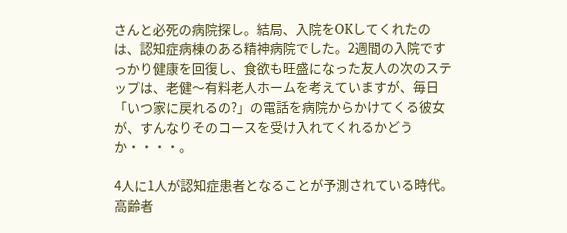さんと必死の病院探し。結局、入院をOKしてくれたのは、認知症病棟のある精神病院でした。2週間の入院ですっかり健康を回復し、食欲も旺盛になった友人の次のステップは、老健〜有料老人ホームを考えていますが、毎日「いつ家に戻れるの?」の電話を病院からかけてくる彼女が、すんなりそのコースを受け入れてくれるかどうか・・・・。

4人に1人が認知症患者となることが予測されている時代。高齢者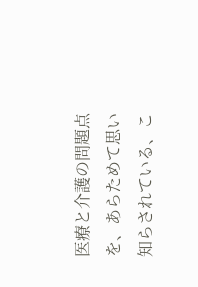医療と介護の問題点を、あらためて思い知らされている、こ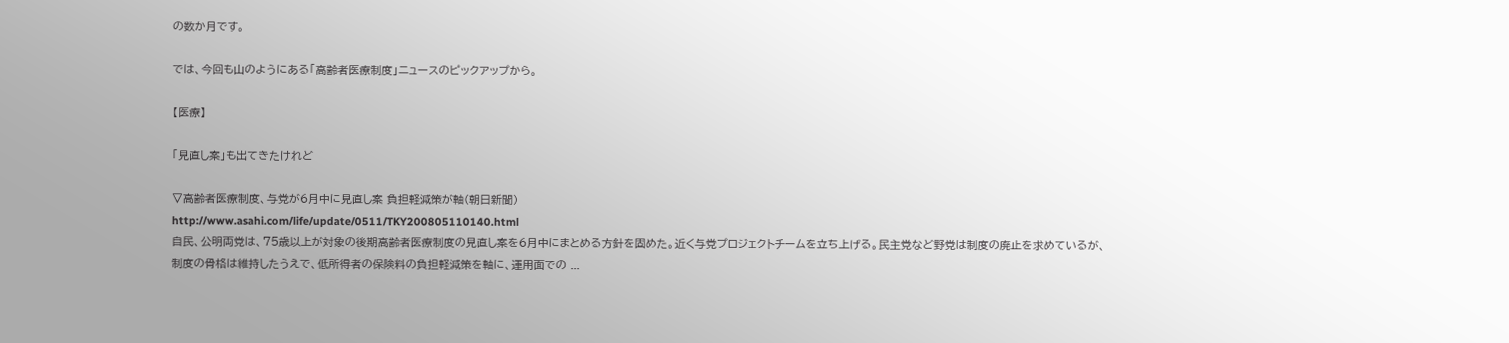の数か月です。

では、今回も山のようにある「高齢者医療制度」ニュースのピックアップから。

【医療】

「見直し案」も出てきたけれど

▽高齢者医療制度、与党が6月中に見直し案 負担軽減策が軸(朝日新聞)
http://www.asahi.com/life/update/0511/TKY200805110140.html
自民、公明両党は、75歳以上が対象の後期高齢者医療制度の見直し案を6月中にまとめる方針を固めた。近く与党プロジェクトチームを立ち上げる。民主党など野党は制度の廃止を求めているが、制度の骨格は維持したうえで、低所得者の保険料の負担軽減策を軸に、運用面での ...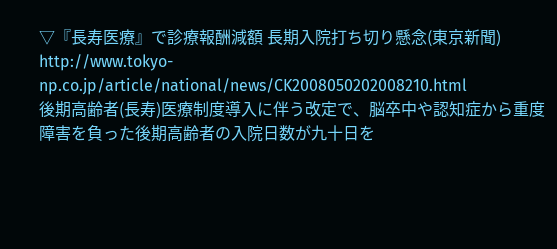▽『長寿医療』で診療報酬減額 長期入院打ち切り懸念(東京新聞)
http://www.tokyo-np.co.jp/article/national/news/CK2008050202008210.html
後期高齢者(長寿)医療制度導入に伴う改定で、脳卒中や認知症から重度障害を負った後期高齢者の入院日数が九十日を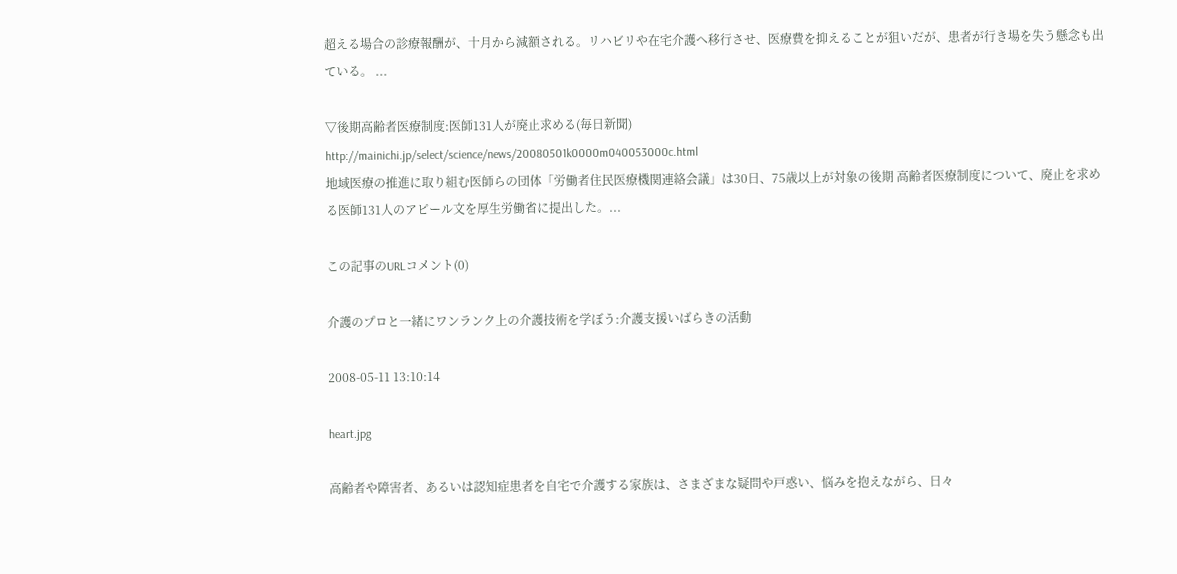超える場合の診療報酬が、十月から減額される。リハビリや在宅介護へ移行させ、医療費を抑えることが狙いだが、患者が行き場を失う懸念も出ている。 ...

▽後期高齢者医療制度:医師131人が廃止求める(毎日新聞)
http://mainichi.jp/select/science/news/20080501k0000m040053000c.html
地域医療の推進に取り組む医師らの団体「労働者住民医療機関連絡会議」は30日、75歳以上が対象の後期 高齢者医療制度について、廃止を求める医師131人のアピール文を厚生労働省に提出した。...

この記事のURLコメント(0)

介護のプロと一緒にワンランク上の介護技術を学ぼう:介護支援いばらきの活動

2008-05-11 13:10:14

heart.jpg

高齢者や障害者、あるいは認知症患者を自宅で介護する家族は、さまざまな疑問や戸惑い、悩みを抱えながら、日々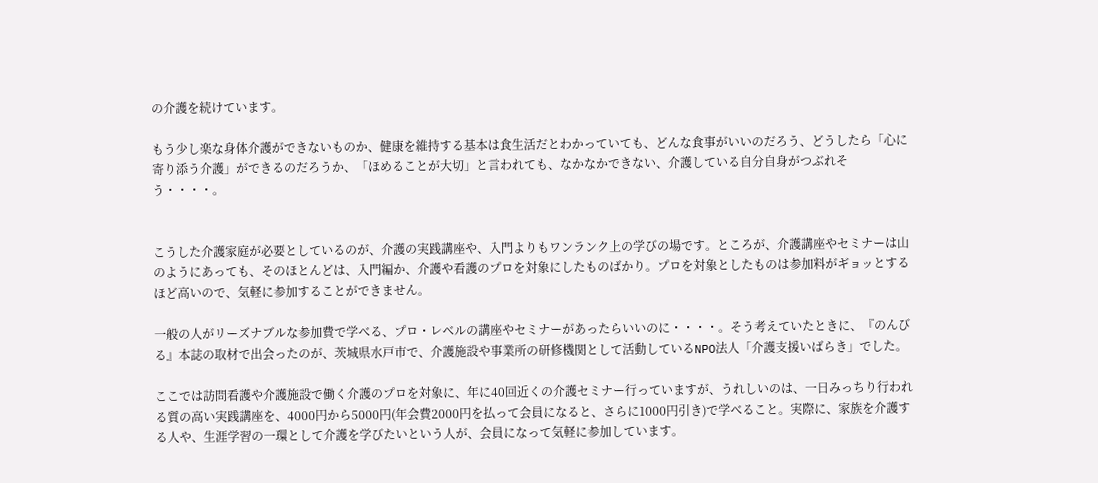の介護を続けています。

もう少し楽な身体介護ができないものか、健康を維持する基本は食生活だとわかっていても、どんな食事がいいのだろう、どうしたら「心に寄り添う介護」ができるのだろうか、「ほめることが大切」と言われても、なかなかできない、介護している自分自身がつぶれそう・・・・。


こうした介護家庭が必要としているのが、介護の実践講座や、入門よりもワンランク上の学びの場です。ところが、介護講座やセミナーは山のようにあっても、そのほとんどは、入門編か、介護や看護のプロを対象にしたものばかり。プロを対象としたものは参加料がギョッとするほど高いので、気軽に参加することができません。

一般の人がリーズナブルな参加費で学べる、プロ・レベルの講座やセミナーがあったらいいのに・・・・。そう考えていたときに、『のんびる』本誌の取材で出会ったのが、茨城県水戸市で、介護施設や事業所の研修機関として活動しているNPO法人「介護支援いばらき」でした。

ここでは訪問看護や介護施設で働く介護のプロを対象に、年に40回近くの介護セミナー行っていますが、うれしいのは、一日みっちり行われる質の高い実践講座を、4000円から5000円(年会費2000円を払って会員になると、さらに1000円引き)で学べること。実際に、家族を介護する人や、生涯学習の一環として介護を学びたいという人が、会員になって気軽に参加しています。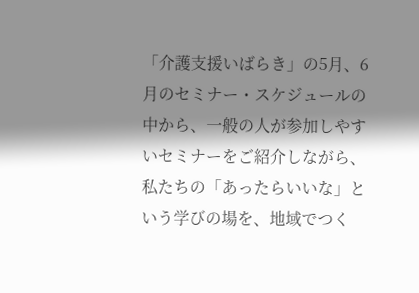「介護支援いばらき」の5月、6月のセミナー・スケジュールの中から、一般の人が参加しやすいセミナーをご紹介しながら、私たちの「あったらいいな」という学びの場を、地域でつく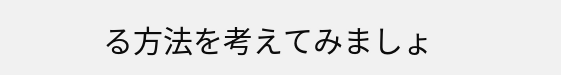る方法を考えてみましょ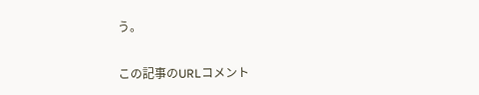う。

この記事のURLコメント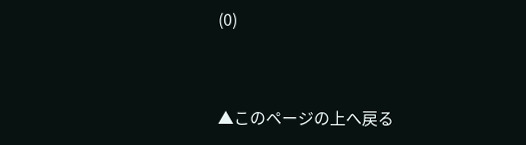(0)


▲このページの上へ戻る